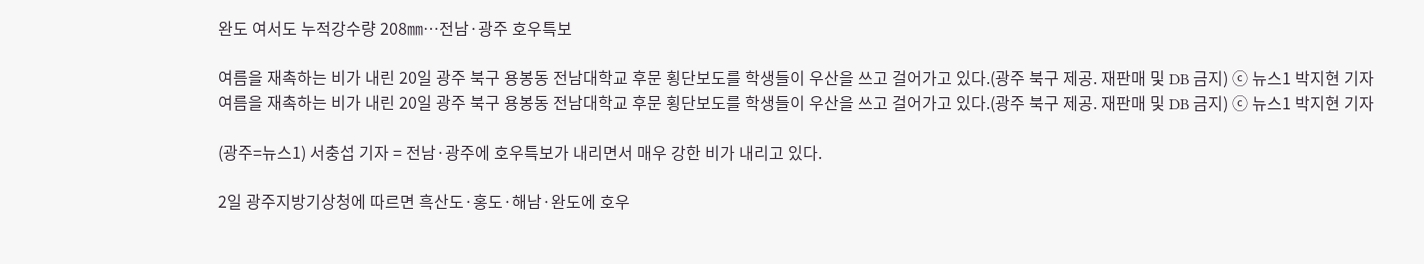완도 여서도 누적강수량 208㎜…전남·광주 호우특보

여름을 재촉하는 비가 내린 20일 광주 북구 용봉동 전남대학교 후문 횡단보도를 학생들이 우산을 쓰고 걸어가고 있다.(광주 북구 제공. 재판매 및 DB 금지) ⓒ 뉴스1 박지현 기자
여름을 재촉하는 비가 내린 20일 광주 북구 용봉동 전남대학교 후문 횡단보도를 학생들이 우산을 쓰고 걸어가고 있다.(광주 북구 제공. 재판매 및 DB 금지) ⓒ 뉴스1 박지현 기자

(광주=뉴스1) 서충섭 기자 = 전남·광주에 호우특보가 내리면서 매우 강한 비가 내리고 있다.

2일 광주지방기상청에 따르면 흑산도·홍도·해남·완도에 호우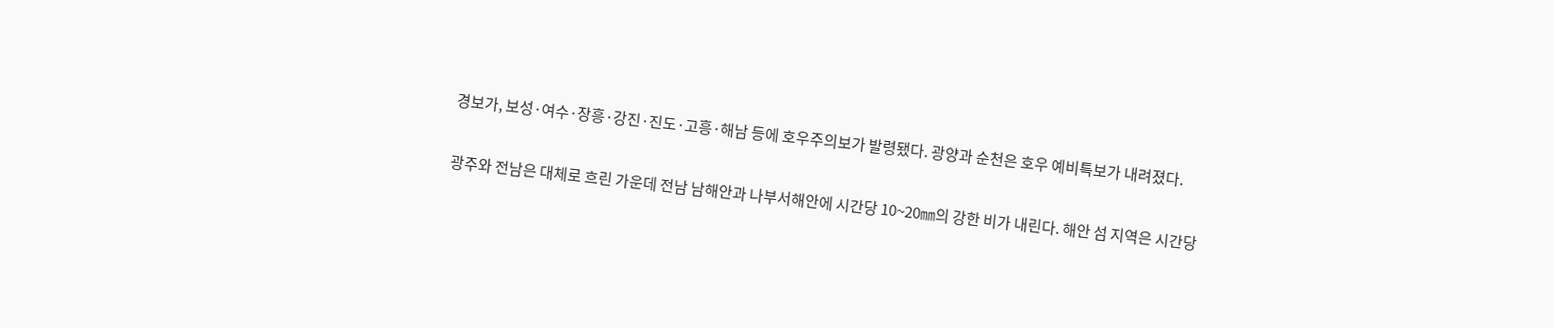경보가, 보성·여수·장흥·강진·진도·고흥·해남 등에 호우주의보가 발령됐다. 광양과 순천은 호우 예비특보가 내려졌다.

광주와 전남은 대체로 흐린 가운데 전남 남해안과 나부서해안에 시간당 10~20㎜의 강한 비가 내린다. 해안 섬 지역은 시간당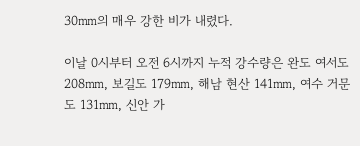30㎜의 매우 강한 비가 내렸다.

이날 0시부터 오전 6시까지 누적 강수량은 완도 여서도 208㎜, 보길도 179㎜, 해남 현산 141㎜, 여수 거문도 131㎜, 신안 가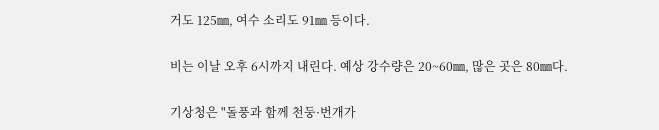거도 125㎜, 여수 소리도 91㎜ 등이다.

비는 이날 오후 6시까지 내린다. 예상 강수량은 20~60㎜, 많은 곳은 80㎜다.

기상청은 "돌풍과 함께 천둥·번개가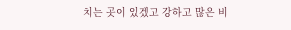치는 곳이 있겠고 강하고 많은 비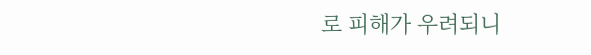로 피해가 우려되니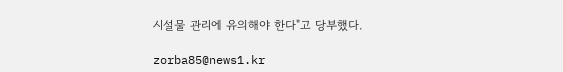시설물 관리에 유의해야 한다"고 당부했다.

zorba85@news1.kr